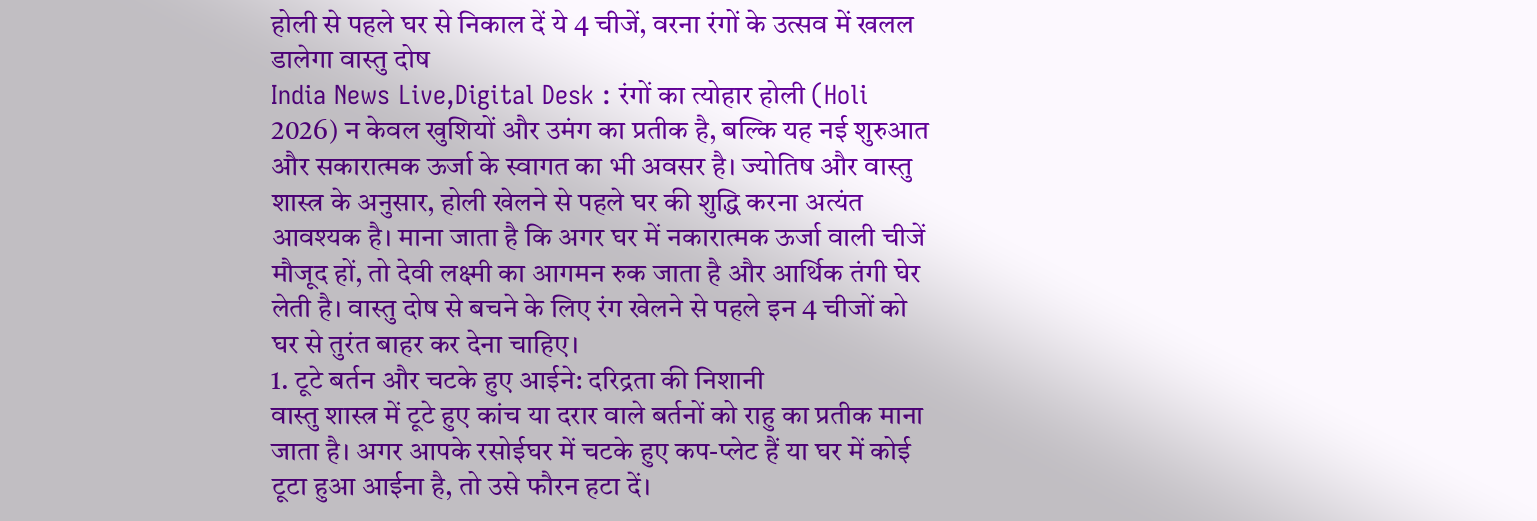होली से पहले घर से निकाल दें ये 4 चीजें, वरना रंगों के उत्सव में खलल डालेगा वास्तु दोष
India News Live,Digital Desk : रंगों का त्योहार होली (Holi 2026) न केवल खुशियों और उमंग का प्रतीक है, बल्कि यह नई शुरुआत और सकारात्मक ऊर्जा के स्वागत का भी अवसर है। ज्योतिष और वास्तु शास्त्र के अनुसार, होली खेलने से पहले घर की शुद्धि करना अत्यंत आवश्यक है। माना जाता है कि अगर घर में नकारात्मक ऊर्जा वाली चीजें मौजूद हों, तो देवी लक्ष्मी का आगमन रुक जाता है और आर्थिक तंगी घेर लेती है। वास्तु दोष से बचने के लिए रंग खेलने से पहले इन 4 चीजों को घर से तुरंत बाहर कर देना चाहिए।
1. टूटे बर्तन और चटके हुए आईने: दरिद्रता की निशानी
वास्तु शास्त्र में टूटे हुए कांच या दरार वाले बर्तनों को राहु का प्रतीक माना जाता है। अगर आपके रसोईघर में चटके हुए कप-प्लेट हैं या घर में कोई टूटा हुआ आईना है, तो उसे फौरन हटा दें।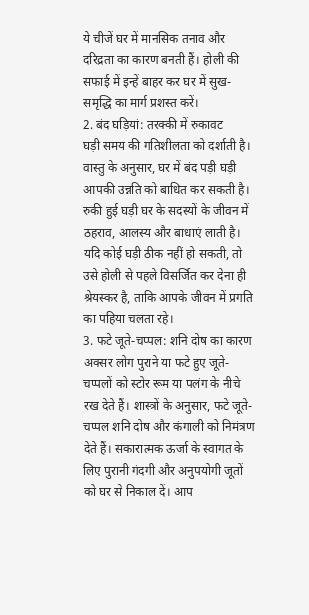ये चीजें घर में मानसिक तनाव और दरिद्रता का कारण बनती हैं। होली की सफाई में इन्हें बाहर कर घर में सुख-समृद्धि का मार्ग प्रशस्त करें।
2. बंद घड़ियां: तरक्की में रुकावट
घड़ी समय की गतिशीलता को दर्शाती है। वास्तु के अनुसार, घर में बंद पड़ी घड़ी आपकी उन्नति को बाधित कर सकती है। रुकी हुई घड़ी घर के सदस्यों के जीवन में ठहराव, आलस्य और बाधाएं लाती है। यदि कोई घड़ी ठीक नहीं हो सकती, तो उसे होली से पहले विसर्जित कर देना ही श्रेयस्कर है, ताकि आपके जीवन में प्रगति का पहिया चलता रहे।
3. फटे जूते-चप्पल: शनि दोष का कारण
अक्सर लोग पुराने या फटे हुए जूते-चप्पलों को स्टोर रूम या पलंग के नीचे रख देते हैं। शास्त्रों के अनुसार, फटे जूते-चप्पल शनि दोष और कंगाली को निमंत्रण देते हैं। सकारात्मक ऊर्जा के स्वागत के लिए पुरानी गंदगी और अनुपयोगी जूतों को घर से निकाल दें। आप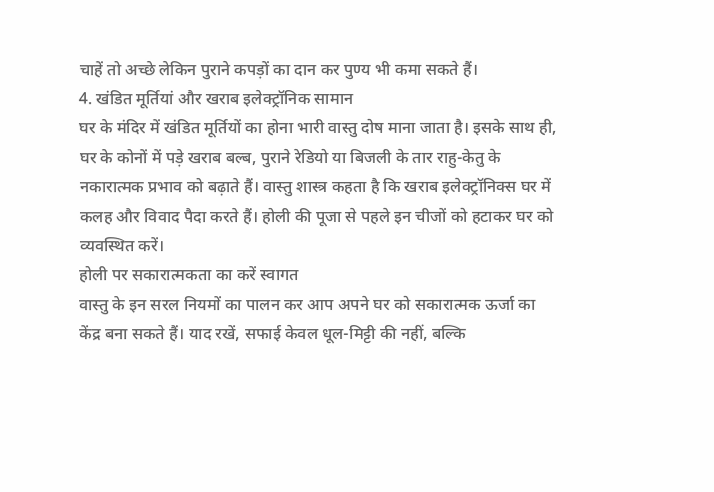चाहें तो अच्छे लेकिन पुराने कपड़ों का दान कर पुण्य भी कमा सकते हैं।
4. खंडित मूर्तियां और खराब इलेक्ट्रॉनिक सामान
घर के मंदिर में खंडित मूर्तियों का होना भारी वास्तु दोष माना जाता है। इसके साथ ही, घर के कोनों में पड़े खराब बल्ब, पुराने रेडियो या बिजली के तार राहु-केतु के नकारात्मक प्रभाव को बढ़ाते हैं। वास्तु शास्त्र कहता है कि खराब इलेक्ट्रॉनिक्स घर में कलह और विवाद पैदा करते हैं। होली की पूजा से पहले इन चीजों को हटाकर घर को व्यवस्थित करें।
होली पर सकारात्मकता का करें स्वागत
वास्तु के इन सरल नियमों का पालन कर आप अपने घर को सकारात्मक ऊर्जा का केंद्र बना सकते हैं। याद रखें, सफाई केवल धूल-मिट्टी की नहीं, बल्कि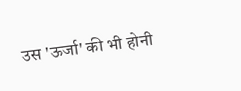उस 'ऊर्जा' की भी होनी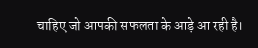चाहिए जो आपकी सफलता के आड़े आ रही है।